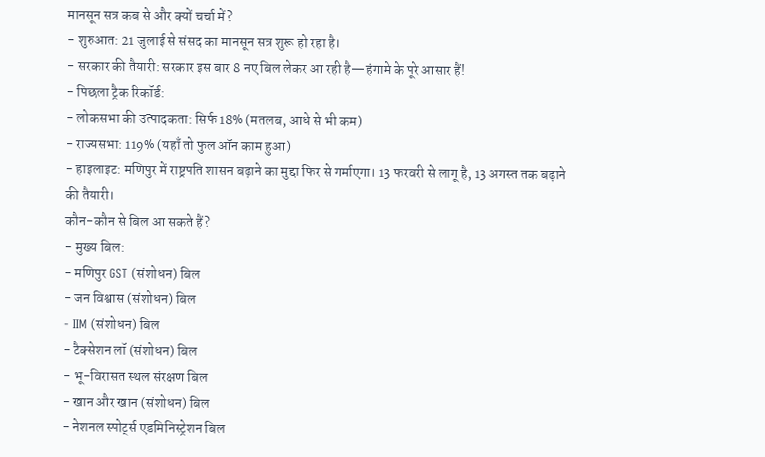मानसून सत्र कब से और क्यों चर्चा में?
- शुरुआत: 21 जुलाई से संसद का मानसून सत्र शुरू हो रहा है।
- सरकार की तैयारी: सरकार इस बार 8 नए बिल लेकर आ रही है—हंगामे के पूरे आसार हैं!
- पिछला ट्रैक रिकॉर्ड:
- लोकसभा की उत्पादकता: सिर्फ 18% (मतलब, आधे से भी कम)
- राज्यसभा: 119% (यहाँ तो फुल ऑन काम हुआ)
- हाइलाइट: मणिपुर में राष्ट्रपति शासन बढ़ाने का मुद्दा फिर से गर्माएगा। 13 फरवरी से लागू है, 13 अगस्त तक बढ़ाने की तैयारी।
कौन-कौन से बिल आ सकते हैं?
- मुख्य बिल:
- मणिपुर GST (संशोधन) बिल
- जन विश्वास (संशोधन) बिल
- IIM (संशोधन) बिल
- टैक्सेशन लॉ (संशोधन) बिल
- भू-विरासत स्थल संरक्षण बिल
- खान और खान (संशोधन) बिल
- नेशनल स्पोर्ट्स एडमिनिस्ट्रेशन बिल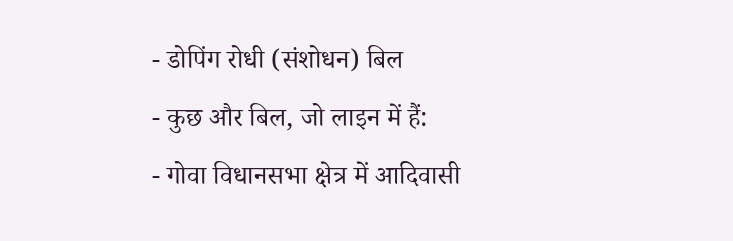- डोपिंग रोधी (संशोधन) बिल
- कुछ और बिल, जो लाइन में हैं:
- गोवा विधानसभा क्षेत्र में आदिवासी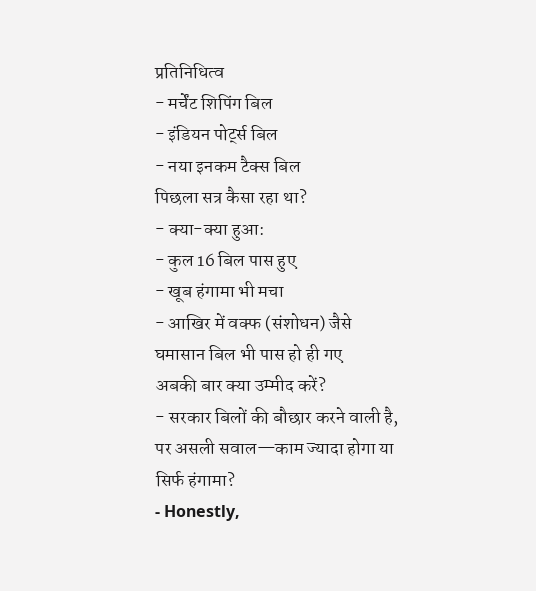प्रतिनिधित्व
- मर्चेंट शिपिंग बिल
- इंडियन पोर्ट्स बिल
- नया इनकम टैक्स बिल
पिछला सत्र कैसा रहा था?
- क्या-क्या हुआ:
- कुल 16 बिल पास हुए
- खूब हंगामा भी मचा
- आखिर में वक्फ (संशोधन) जैसे घमासान बिल भी पास हो ही गए
अबकी बार क्या उम्मीद करें?
- सरकार बिलों की बौछार करने वाली है, पर असली सवाल—काम ज्यादा होगा या सिर्फ हंगामा?
- Honestly,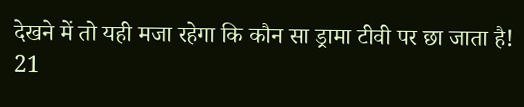देखने में तो यही मजा रहेगा कि कौन सा ड्रामा टीवी पर छा जाता है!
21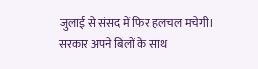जुलाई से संसद में फिर हलचल मचेगी। सरकार अपने बिलों के साथ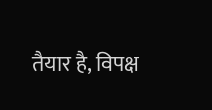तैयार है, विपक्ष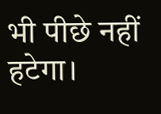भी पीछे नहीं हटेगा।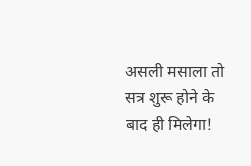असली मसाला तो सत्र शुरू होने के बाद ही मिलेगा!